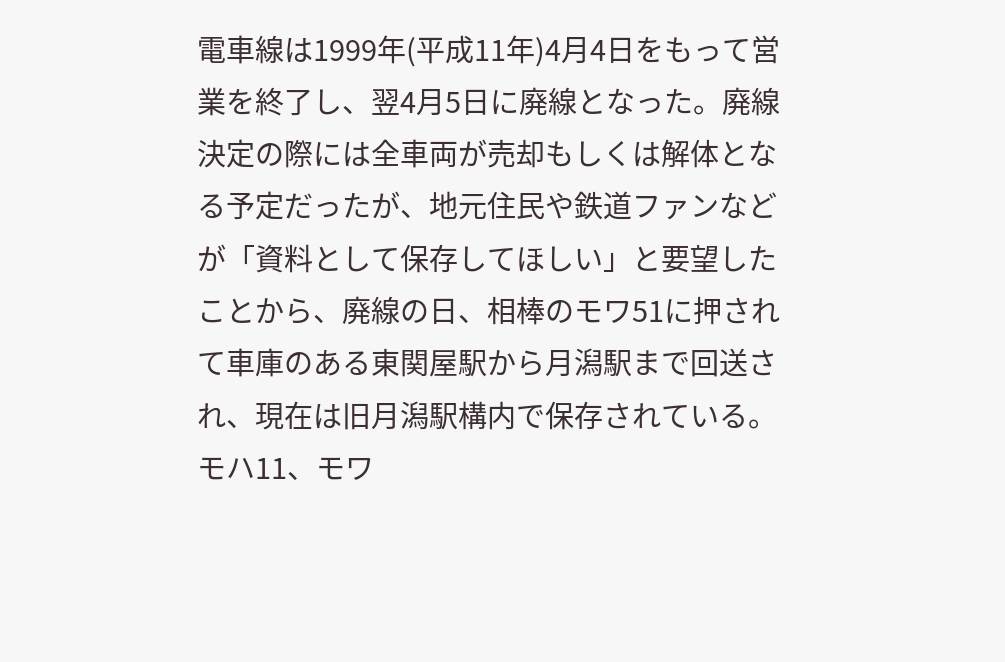電車線は1999年(平成11年)4月4日をもって営業を終了し、翌4月5日に廃線となった。廃線決定の際には全車両が売却もしくは解体となる予定だったが、地元住民や鉄道ファンなどが「資料として保存してほしい」と要望したことから、廃線の日、相棒のモワ51に押されて車庫のある東関屋駅から月潟駅まで回送され、現在は旧月潟駅構内で保存されている。
モハ11、モワ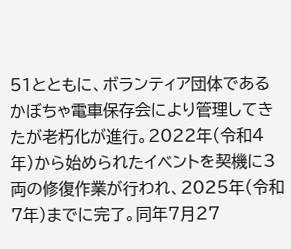51とともに、ボランティア団体であるかぼちゃ電車保存会により管理してきたが老朽化が進行。2022年(令和4年)から始められたイベントを契機に3両の修復作業が行われ、2025年(令和7年)までに完了。同年7月27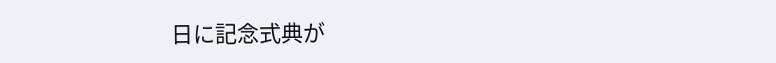日に記念式典が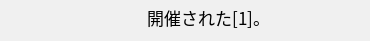開催された[1]。